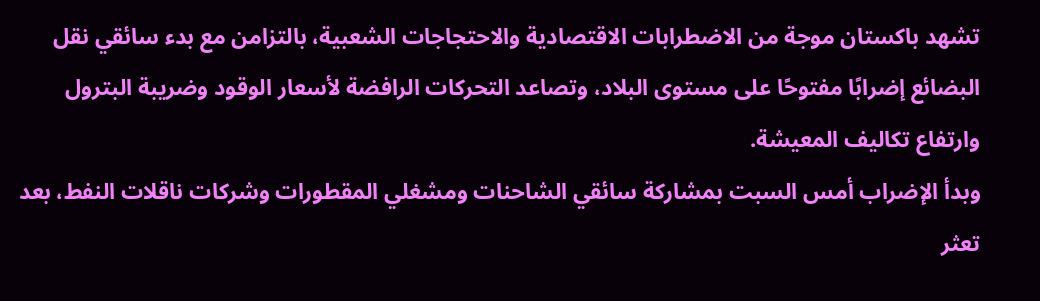تشهد باكستان موجة من الاضطرابات الاقتصادية والاحتجاجات الشعبية، بالتزامن مع بدء سائقي نقل البضائع إضرابًا مفتوحًا على مستوى البلاد، وتصاعد التحركات الرافضة لأسعار الوقود وضريبة البترول وارتفاع تكاليف المعيشة.
وبدأ الإضراب أمس السبت بمشاركة سائقي الشاحنات ومشغلي المقطورات وشركات ناقلات النفط، بعد تعثر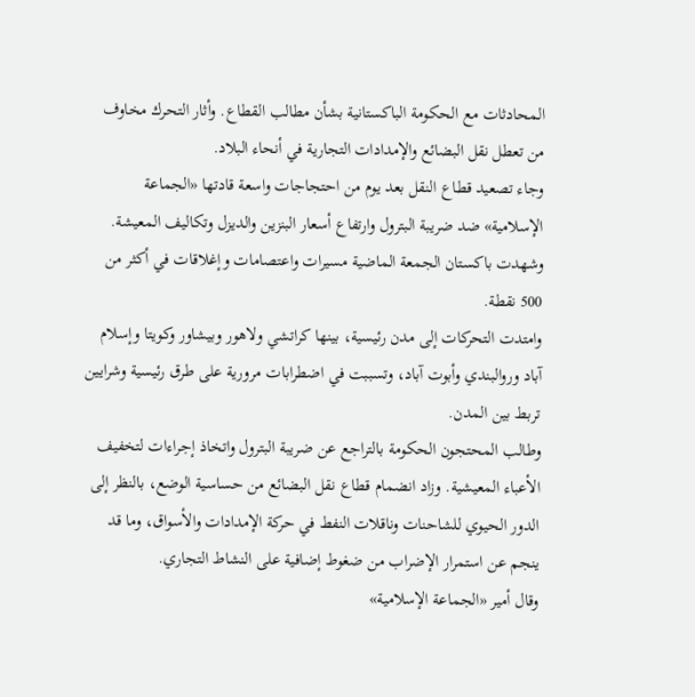المحادثات مع الحكومة الباكستانية بشأن مطالب القطاع. وأثار التحرك مخاوف من تعطل نقل البضائع والإمدادات التجارية في أنحاء البلاد.
وجاء تصعيد قطاع النقل بعد يوم من احتجاجات واسعة قادتها «الجماعة الإسلامية» ضد ضريبة البترول وارتفاع أسعار البنزين والديزل وتكاليف المعيشة. وشهدت باكستان الجمعة الماضية مسيرات واعتصامات وإغلاقات في أكثر من 500 نقطة.
وامتدت التحركات إلى مدن رئيسية، بينها كراتشي ولاهور وبيشاور وكويتا وإسلام آباد وروالبندي وأبوت آباد، وتسببت في اضطرابات مرورية على طرق رئيسية وشرايين تربط بين المدن.
وطالب المحتجون الحكومة بالتراجع عن ضريبة البترول واتخاذ إجراءات لتخفيف الأعباء المعيشية. وزاد انضمام قطاع نقل البضائع من حساسية الوضع، بالنظر إلى الدور الحيوي للشاحنات وناقلات النفط في حركة الإمدادات والأسواق، وما قد ينجم عن استمرار الإضراب من ضغوط إضافية على النشاط التجاري.
وقال أمير «الجماعة الإسلامية»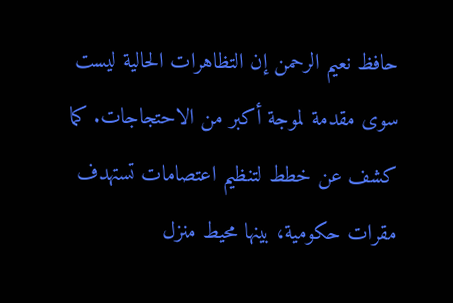حافظ نعيم الرحمن إن التظاهرات الحالية ليست سوى مقدمة لموجة أكبر من الاحتجاجات. كما كشف عن خطط لتنظيم اعتصامات تستهدف مقرات حكومية، بينها محيط منزل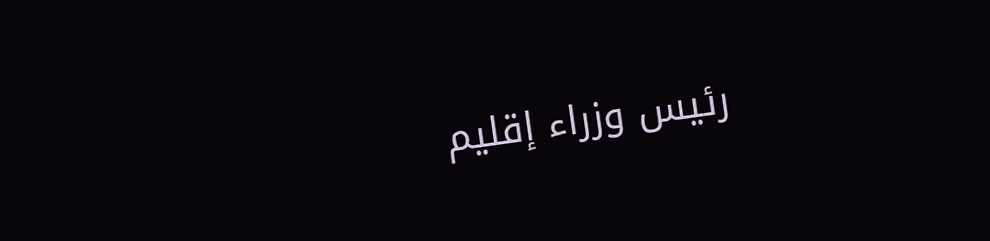رئيس وزراء إقليم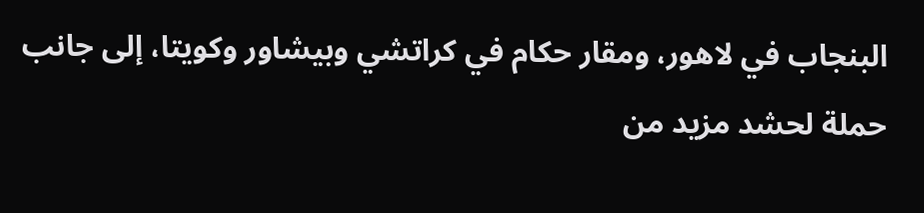البنجاب في لاهور، ومقار حكام في كراتشي وبيشاور وكويتا، إلى جانب حملة لحشد مزيد من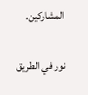المشاركين.

نور في الطريق